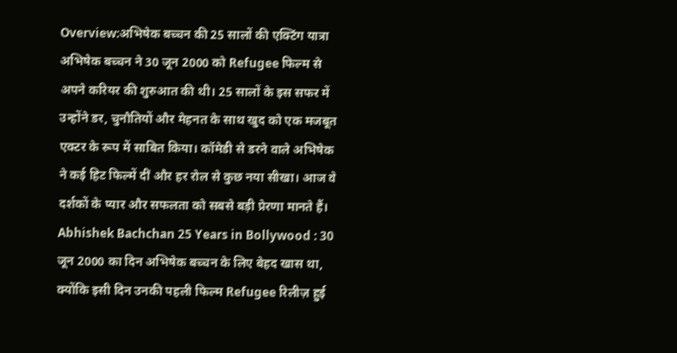Overview:अभिषेक बच्चन की 25 सालों की एक्टिंग यात्रा
अभिषेक बच्चन ने 30 जून 2000 को Refugee फिल्म से अपने करियर की शुरुआत की थी। 25 सालों के इस सफर में उन्होंने डर, चुनौतियों और मेहनत के साथ खुद को एक मजबूत एक्टर के रूप में साबित किया। कॉमेडी से डरने वाले अभिषेक ने कई हिट फिल्में दीं और हर रोल से कुछ नया सीखा। आज वे दर्शकों के प्यार और सफलता को सबसे बड़ी प्रेरणा मानते हैं।
Abhishek Bachchan 25 Years in Bollywood : 30 जून 2000 का दिन अभिषेक बच्चन के लिए बेहद खास था, क्योंकि इसी दिन उनकी पहली फिल्म Refugee रिलीज़ हुई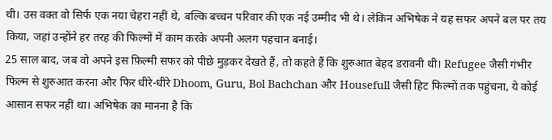थी। उस वक्त वो सिर्फ एक नया चेहरा नहीं थे, बल्कि बच्चन परिवार की एक नई उम्मीद भी थे। लेकिन अभिषेक ने यह सफर अपने बल पर तय किया, जहां उन्होंने हर तरह की फिल्मों में काम करके अपनी अलग पहचान बनाई।
25 साल बाद, जब वो अपने इस फ़िल्मी सफर को पीछे मुड़कर देखते हैं, तो कहते हैं कि शुरुआत बेहद डरावनी थी। Refugee जैसी गंभीर फिल्म से शुरुआत करना और फिर धीरे-धीरे Dhoom, Guru, Bol Bachchan और Housefull जैसी हिट फिल्मों तक पहुंचना, ये कोई आसान सफर नहीं था। अभिषेक का मानना है कि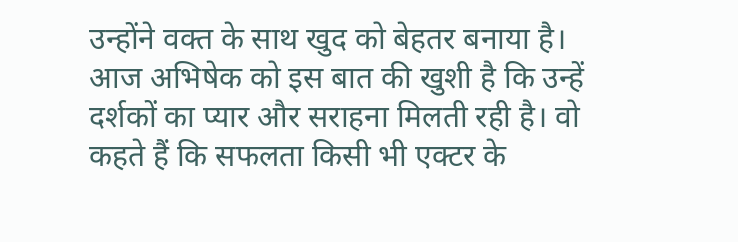उन्होंने वक्त के साथ खुद को बेहतर बनाया है।
आज अभिषेक को इस बात की खुशी है कि उन्हें दर्शकों का प्यार और सराहना मिलती रही है। वो कहते हैं कि सफलता किसी भी एक्टर के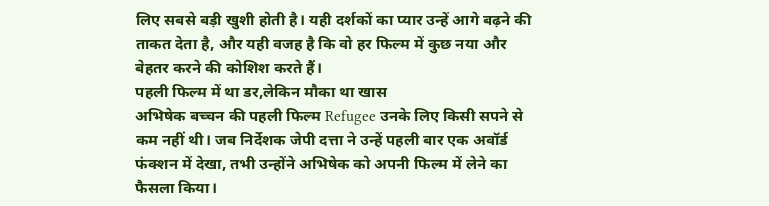लिए सबसे बड़ी खुशी होती है। यही दर्शकों का प्यार उन्हें आगे बढ़ने की ताकत देता है, और यही वजह है कि वो हर फिल्म में कुछ नया और बेहतर करने की कोशिश करते हैं।
पहली फिल्म में था डर,लेकिन मौका था खास
अभिषेक बच्चन की पहली फिल्म Refugee उनके लिए किसी सपने से कम नहीं थी। जब निर्देशक जेपी दत्ता ने उन्हें पहली बार एक अवॉर्ड फंक्शन में देखा, तभी उन्होंने अभिषेक को अपनी फिल्म में लेने का फैसला किया।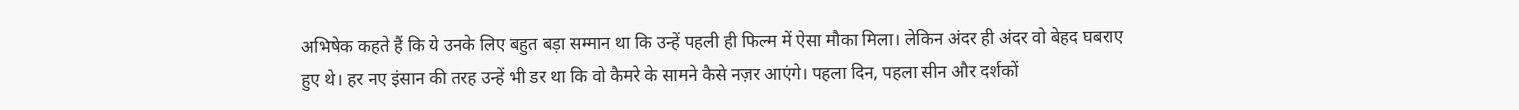अभिषेक कहते हैं कि ये उनके लिए बहुत बड़ा सम्मान था कि उन्हें पहली ही फिल्म में ऐसा मौका मिला। लेकिन अंदर ही अंदर वो बेहद घबराए हुए थे। हर नए इंसान की तरह उन्हें भी डर था कि वो कैमरे के सामने कैसे नज़र आएंगे। पहला दिन, पहला सीन और दर्शकों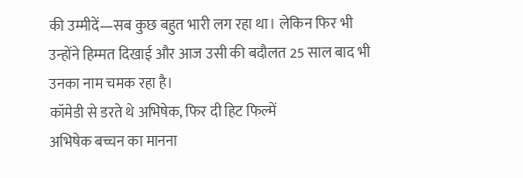की उम्मीदें—सब कुछ बहुत भारी लग रहा था। लेकिन फिर भी उन्होंने हिम्मत दिखाई और आज उसी की बदौलत 25 साल बाद भी उनका नाम चमक रहा है।
कॉमेडी से डरते थे अभिषेक, फिर दी हिट फिल्में
अभिषेक बच्चन का मानना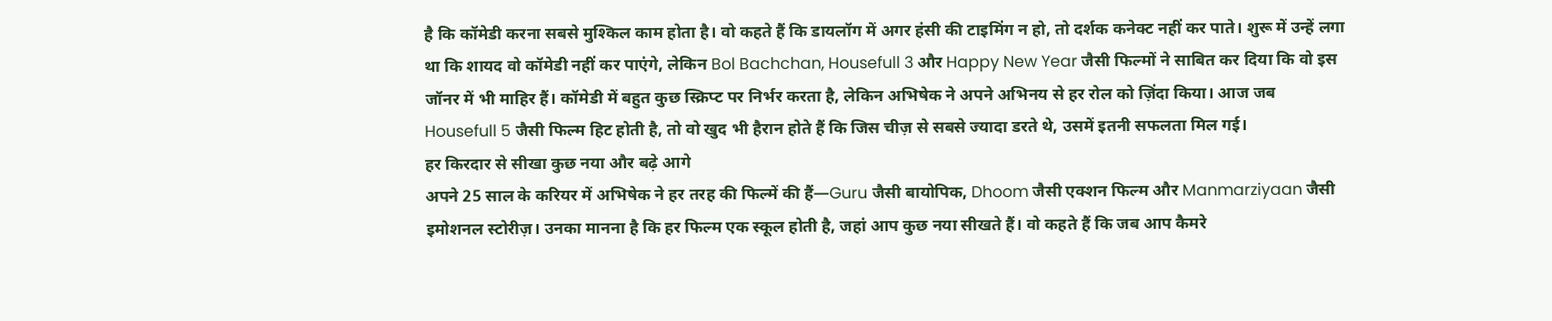है कि कॉमेडी करना सबसे मुश्किल काम होता है। वो कहते हैं कि डायलॉग में अगर हंसी की टाइमिंग न हो, तो दर्शक कनेक्ट नहीं कर पाते। शुरू में उन्हें लगा था कि शायद वो कॉमेडी नहीं कर पाएंगे, लेकिन Bol Bachchan, Housefull 3 और Happy New Year जैसी फिल्मों ने साबित कर दिया कि वो इस जॉनर में भी माहिर हैं। कॉमेडी में बहुत कुछ स्क्रिप्ट पर निर्भर करता है, लेकिन अभिषेक ने अपने अभिनय से हर रोल को ज़िंदा किया। आज जब Housefull 5 जैसी फिल्म हिट होती है, तो वो खुद भी हैरान होते हैं कि जिस चीज़ से सबसे ज्यादा डरते थे, उसमें इतनी सफलता मिल गई।
हर किरदार से सीखा कुछ नया और बढ़े आगे
अपने 25 साल के करियर में अभिषेक ने हर तरह की फिल्में की हैं—Guru जैसी बायोपिक, Dhoom जैसी एक्शन फिल्म और Manmarziyaan जैसी इमोशनल स्टोरीज़। उनका मानना है कि हर फिल्म एक स्कूल होती है, जहां आप कुछ नया सीखते हैं। वो कहते हैं कि जब आप कैमरे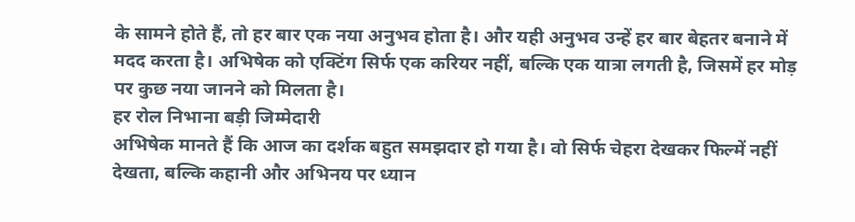के सामने होते हैं, तो हर बार एक नया अनुभव होता है। और यही अनुभव उन्हें हर बार बेहतर बनाने में मदद करता है। अभिषेक को एक्टिंग सिर्फ एक करियर नहीं, बल्कि एक यात्रा लगती है, जिसमें हर मोड़ पर कुछ नया जानने को मिलता है।
हर रोल निभाना बड़ी जिम्मेदारी
अभिषेक मानते हैं कि आज का दर्शक बहुत समझदार हो गया है। वो सिर्फ चेहरा देखकर फिल्में नहीं देखता, बल्कि कहानी और अभिनय पर ध्यान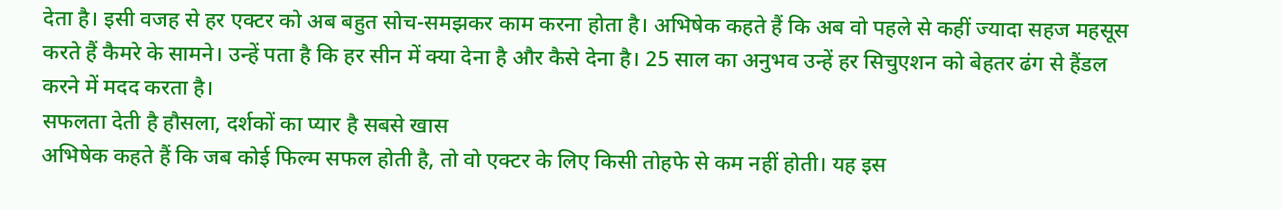देता है। इसी वजह से हर एक्टर को अब बहुत सोच-समझकर काम करना होता है। अभिषेक कहते हैं कि अब वो पहले से कहीं ज्यादा सहज महसूस करते हैं कैमरे के सामने। उन्हें पता है कि हर सीन में क्या देना है और कैसे देना है। 25 साल का अनुभव उन्हें हर सिचुएशन को बेहतर ढंग से हैंडल करने में मदद करता है।
सफलता देती है हौसला, दर्शकों का प्यार है सबसे खास
अभिषेक कहते हैं कि जब कोई फिल्म सफल होती है, तो वो एक्टर के लिए किसी तोहफे से कम नहीं होती। यह इस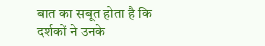बात का सबूत होता है कि दर्शकों ने उनके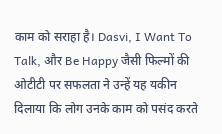काम को सराहा है। Dasvi, I Want To Talk, और Be Happy जैसी फिल्मों की ओटीटी पर सफलता ने उन्हें यह यकीन दिलाया कि लोग उनके काम को पसंद करते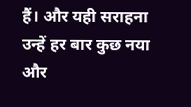हैं। और यही सराहना उन्हें हर बार कुछ नया और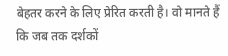बेहतर करने के लिए प्रेरित करती है। वो मानते हैं कि जब तक दर्शकों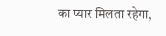का प्यार मिलता रहेगा,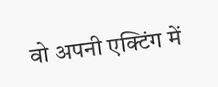वो अपनी एक्टिंग में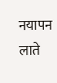नयापन लाते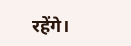रहेंगे।